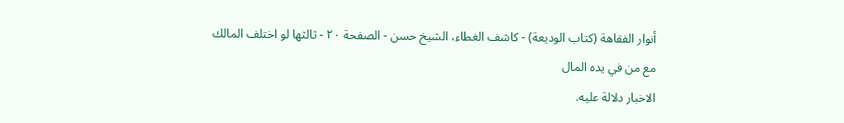أنوار الفقاهة (كتاب الوديعة) - كاشف الغطاء، الشيخ حسن - الصفحة ٢٠ - ثالثها لو اختلف المالك مع من في يده المال
الاخبار دلالة عليه.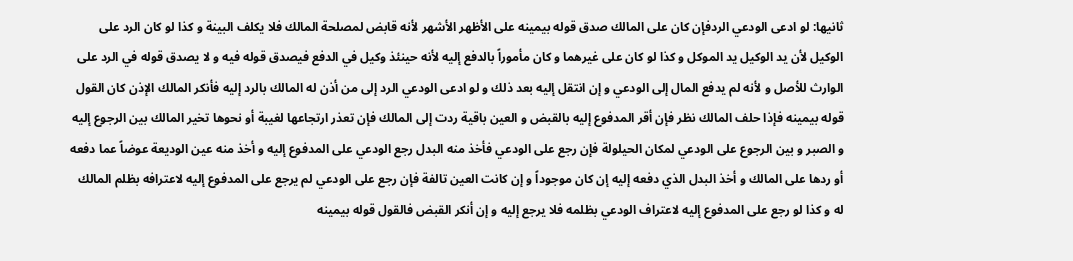ثانيها: لو ادعى الودعي الردفإن كان على المالك صدق قوله بيمينه على الأظهر الأشهر لأنه قابض لمصلحة المالك فلا يكلف البينة و كذا لو كان الرد على الوكيل لأن يد الوكيل يد الموكل و كذا لو كان على غيرهما و كان مأموراً بالدفع إليه لأنه حينئذ وكيل في الدفع فيصدق قوله فيه و لا يصدق قوله في الرد على الوارث للأصل و لأنه لم يدفع المال إلى الودعي و إن انتقل إليه بعد ذلك و لو ادعى الودعي الرد إلى من أذن له المالك بالرد إليه فأنكر المالك الإذن كان القول قوله بيمينه فإذا حلف المالك نظر فإن أقر المدفوع إليه بالقبض و العين باقية ردت إلى المالك فإن تعذر ارتجاعها لغيبة أو نحوها تخير المالك بين الرجوع إليه و الصبر و بين الرجوع على الودعي لمكان الحيلولة فإن رجع على الودعي فأخذ منه البدل رجع الودعي على المدفوع إليه و أخذ منه عين الوديعة عوضاً عما دفعه أو ردها على المالك و أخذ البدل الذي دفعه إليه إن كان موجوداً و إن كانت العين تالفة فإن رجع على الودعي لم يرجع على المدفوع إليه لاعترافه بظلم المالك له و كذا لو رجع على المدفوع إليه لاعتراف الودعي بظلمه فلا يرجع إليه و إن أنكر القبض فالقول قوله بيمينه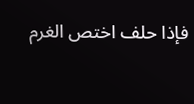فإذا حلف اختص الغرم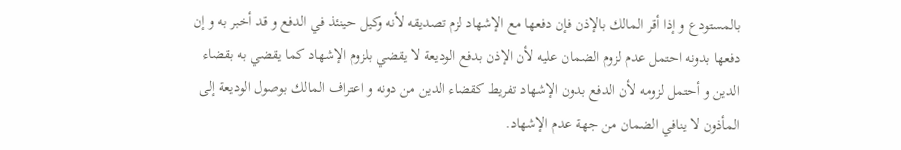بالمستودع و إذا أقر المالك بالإذن فإن دفعها مع الإشهاد لزم تصديقه لأنه وكيل حينئذ في الدفع و قد أخبر به و إن دفعها بدونه احتمل عدم لزوم الضمان عليه لأن الإذن بدفع الوديعة لا يقضي بلزوم الإشهاد كما يقضي به بقضاء الدين و أحتمل لزومه لأن الدفع بدون الإشهاد تفريط كقضاء الدين من دونه و اعتراف المالك بوصول الوديعة إلى المأذون لا ينافي الضمان من جهة عدم الإشهاد.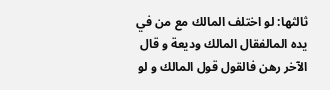ثالثها: لو اختلف المالك مع من في يده المالفقال المالك وديعة و قال الآخر رهن فالقول قول المالك و لو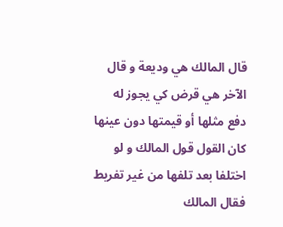قال المالك هي وديعة و قال الآخر هي قرض كي يجوز له دفع مثلها أو قيمتها دون عينها كان القول قول المالك و لو اختلفا بعد تلفها من غير تفريط فقال المالك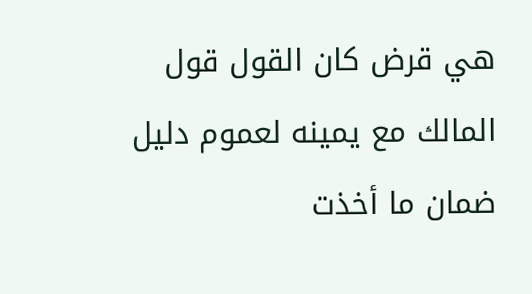هي قرض كان القول قول المالك مع يمينه لعموم دليل ضمان ما أخذت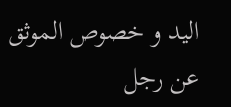اليد و خصوص الموثق عن رجل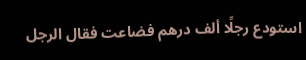استودع رجلًا ألف درهم فضاعت فقال الرجل